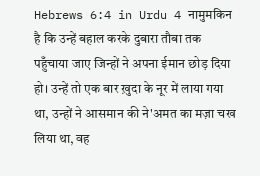Hebrews 6:4 in Urdu 4 नामुमकिन है कि उन्हें बहाल करके दुबारा तौबा तक पहुँचाया जाए जिन्हों ने अपना ईमान छोड़ दिया हो। उन्हें तो एक बार ख़ुदा के नूर में लाया गया था, उन्हों ने आसमान की ने'अमत का मज़ा चख लिया था, वह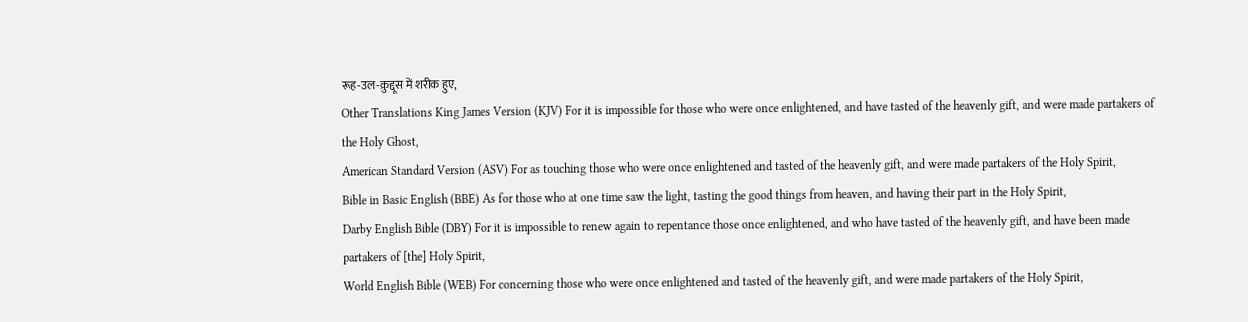रूह-उल-क़ुद्दूस में शरीक हुए,
Other Translations King James Version (KJV) For it is impossible for those who were once enlightened, and have tasted of the heavenly gift, and were made partakers of the Holy Ghost,
American Standard Version (ASV) For as touching those who were once enlightened and tasted of the heavenly gift, and were made partakers of the Holy Spirit,
Bible in Basic English (BBE) As for those who at one time saw the light, tasting the good things from heaven, and having their part in the Holy Spirit,
Darby English Bible (DBY) For it is impossible to renew again to repentance those once enlightened, and who have tasted of the heavenly gift, and have been made partakers of [the] Holy Spirit,
World English Bible (WEB) For concerning those who were once enlightened and tasted of the heavenly gift, and were made partakers of the Holy Spirit,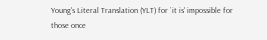Young's Literal Translation (YLT) for `it is' impossible for those once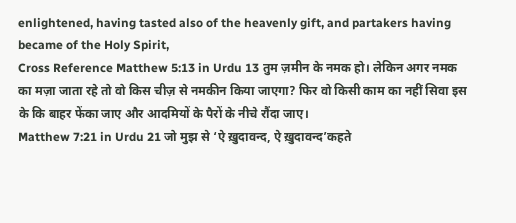enlightened, having tasted also of the heavenly gift, and partakers having became of the Holy Spirit,
Cross Reference Matthew 5:13 in Urdu 13 तुम ज़मीन के नमक हो। लेकिन अगर नमक का मज़ा जाता रहे तो वो किस चीज़ से नमकीन किया जाएगा? फिर वो किसी काम का नहीं सिवा इस के कि बाहर फेंका जाए और आदमियों के पैरों के नीचे रौंदा जाए।
Matthew 7:21 in Urdu 21 जो मुझ से ‘ऐ ख़ुदावन्द, ऐ ख़ुदावन्द’कहते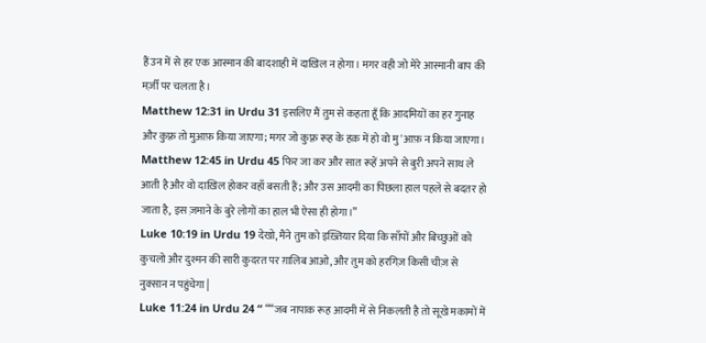हैं उन में से हर एक आस्मान की बादशाही में दाख़िल न होगा। मगर वही जो मेरे आस्मानी बाप की मर्ज़ी पर चलता है।
Matthew 12:31 in Urdu 31 इसलिए मैं तुम से कहता हूँ कि आदमियों का हर गुनाह और कुफ़्र तो मुआफ़ किया जाएगा; मगर जो कुफ़्र रूह के हक़ में हो वो मु'आफ़ न किया जाएगा।
Matthew 12:45 in Urdu 45 फिर जा कर और सात रूहें अपने से बुरी अपने साथ ले आती है और वो दाख़िल होकर वहाँ बसती हैं; और उस आदमी का पिछला हाल पहले से बदतर हो जाता है, इस ज़माने के बुरे लोगों का हाल भी ऐसा ही होगा।”
Luke 10:19 in Urdu 19 देखो, मैंने तुम को इख़्तियार दिया कि साँपों और बिच्छुओं को कुचलो और दुश्मन की सारी कुदरत पर ग़ालिब आओ, और तुम को हरगिज़ किसी चीज़ से नुक्सान न पहुंचेगा |
Luke 11:24 in Urdu 24 “ ““जब नापाक रूह आदमी में से निकलती है तो सूखे मकामों में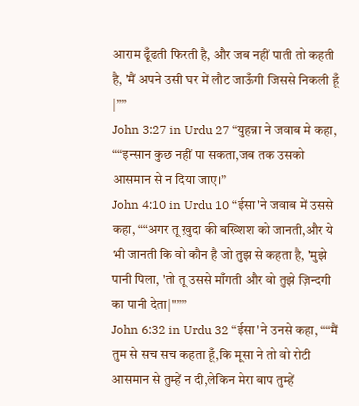आराम ढूँढती फिरती है, और जब नहीं पाती तो कहती है, 'मैं अपने उसी घर में लौट जाऊँगी जिससे निकली हूँ |””
John 3:27 in Urdu 27 “युहन्ना ने जवाब मे कहा, ““इन्सान कुछ नहीं पा सकता,जब तक उसको आसमान से न दिया जाए।”
John 4:10 in Urdu 10 “ईसा'ने जवाब में उससे कहा, ““अगर तू ख़ुदा की बख्शिश को जानती,और ये भी जानती कि वो कौन है जो तुझ से कहता है, 'मुझे पानी पिला, 'तो तू उससे माँगती और वो तुझे ज़िन्दगी का पानी देता|"””
John 6:32 in Urdu 32 “ईसा'ने उनसे कहा, ““मैं तुम से सच सच कहता हूँ,कि मूसा ने तो वो रोटी आसमान से तुम्हें न दी,लेकिन मेरा बाप तुम्हें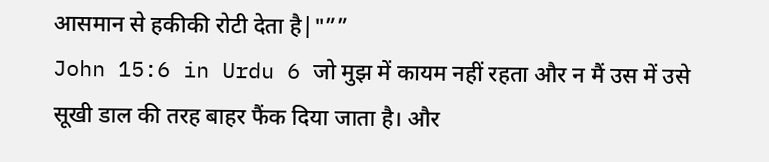आसमान से हकीकी रोटी देता है|"””
John 15:6 in Urdu 6 जो मुझ में कायम नहीं रहता और न मैं उस में उसे सूखी डाल की तरह बाहर फैंक दिया जाता है। और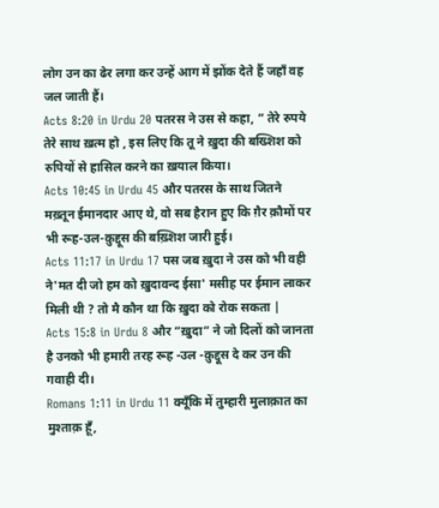लोग उन का ढेर लगा कर उन्हें आग में झोंक देते हैं जहाँ वह जल जाती हैं।
Acts 8:20 in Urdu 20 पतरस ने उस से कहा, “ तेरे रुपये तेरे साथ ख़त्म हो , इस लिए कि तू ने ख़ुदा की बख्शिश को रुपियों से हासिल करने का ख़याल किया।
Acts 10:45 in Urdu 45 और पतरस के साथ जितने मख़्तून ईमानदार आए थे, वो सब हैरान हुए कि ग़ैर क़ौमों पर भी रूह-उल-क़ुद्दूस की बख़्शिश जारी हुई।
Acts 11:17 in Urdu 17 पस जब ख़ुदा ने उस को भी वही ने'मत दी जो हम को ख़ुदावन्द ईसा' मसीह पर ईमान लाकर मिली थी ? तो मै कौन था कि ख़ुदा को रोक सकता |
Acts 15:8 in Urdu 8 और “ख़ुदा” ने जो दिलों को जानता है उनको भी हमारी तरह रूह -उल -क़ुद्दूस दे कर उन की गवाही दी।
Romans 1:11 in Urdu 11 क्यूँकि में तुम्हारी मुलाक़ात का मुश्ताक़ हूँ,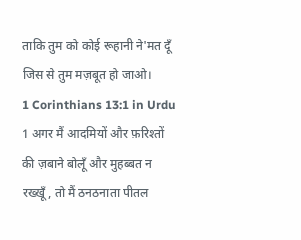ताकि तुम को कोई रूहानी ने'मत दूँ जिस से तुम मज़बूत हो जाओ।
1 Corinthians 13:1 in Urdu 1 अगर मैं आदमियों और फ़रिश्तों की ज़बाने बोलूँ और मुहब्बत न रख्खूँ, तो मैं ठनठनाता पीतल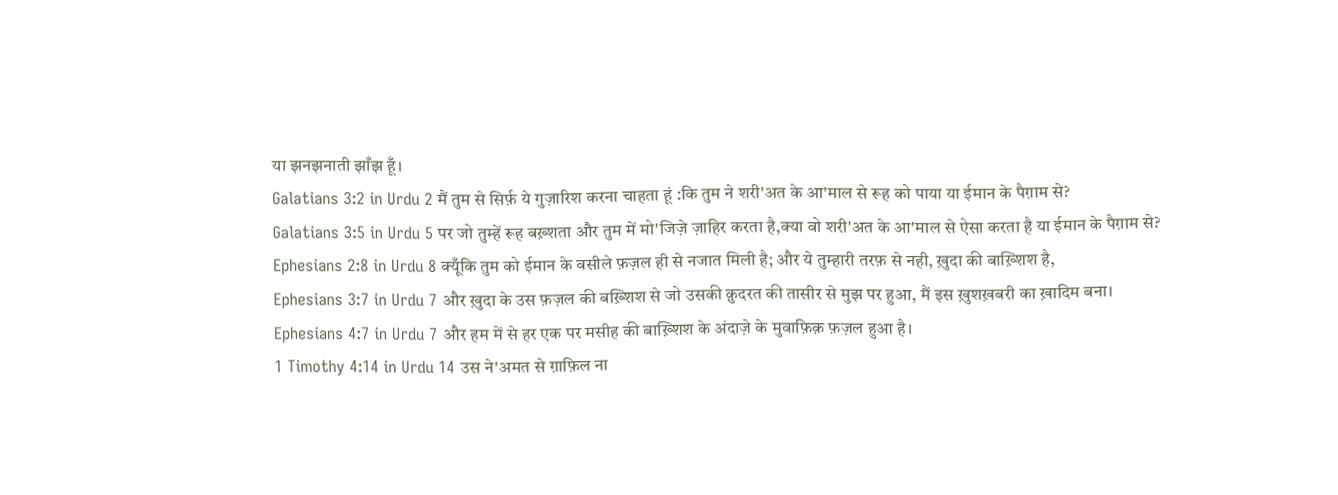या झनझनाती झाँझ हूँ।
Galatians 3:2 in Urdu 2 मैं तुम से सिर्फ़ ये गुज़ारिश करना चाहता हूं :कि तुम ने शरी'अत के आ'माल से रूह को पाया या ईमान के पैग़ाम से?
Galatians 3:5 in Urdu 5 पर जो तुम्हें रूह बख़्शता और तुम में मो'जिज़े ज़ाहिर करता है,क्या वो शरी'अत के आ'माल से ऐसा करता है या ईमान के पैग़ाम से?
Ephesians 2:8 in Urdu 8 क्यूँकि तुम को ईमान के वसीले फ़ज़ल ही से नजात मिली है; और ये तुम्हारी तरफ़ से नही, ख़ुदा की बाख़्शिश है,
Ephesians 3:7 in Urdu 7 और ख़ुदा के उस फ़ज़ल की बख़्शिश से जो उसकी क़ुदरत की तासीर से मुझ पर हुआ, मैं इस ख़ुशख़बरी का ख़ादिम बना।
Ephesians 4:7 in Urdu 7 और हम में से हर एक पर मसीह की बाख़्शिश के अंदाज़े के मुवाफ़िक़ फ़ज़ल हुआ है।
1 Timothy 4:14 in Urdu 14 उस ने'अमत से ग़ाफ़िल ना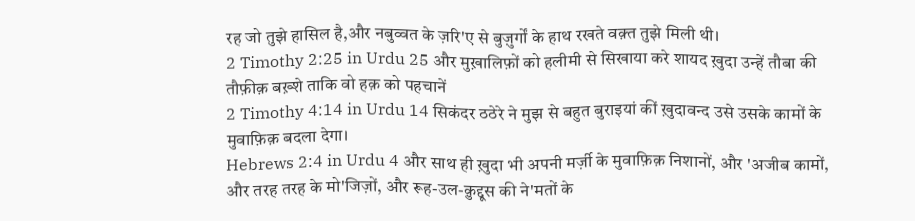रह जो तुझे हासिल है,और नबुव्वत के ज़रि'ए से बुज़ुर्गों के हाथ रखते वक़्त तुझे मिली थी।
2 Timothy 2:25 in Urdu 25 और मुख़ालिफ़ों को हलीमी से सिखाया करे शायद ख़ुदा उन्हें तौबा की तौफ़ीक़ बख़्शे ताकि वो हक़ को पहचानें
2 Timothy 4:14 in Urdu 14 सिकंदर ठठेरे ने मुझ से बहुत बुराइयां कीं ख़ुदावन्द उसे उसके कामों के मुवाफ़िक़ बदला देगा।
Hebrews 2:4 in Urdu 4 और साथ ही ख़ुदा भी अपनी मर्ज़ी के मुवाफ़िक़ निशानों, और 'अजीब कामों, और तरह तरह के मो'जिज़ों, और रूह-उल-क़ुद्दूस की ने'मतों के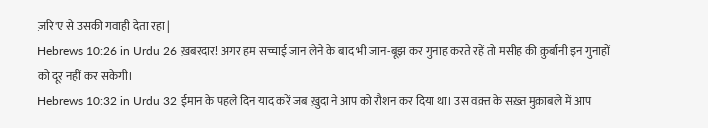ज़रि'ए से उसकी गवाही देता रहा |
Hebrews 10:26 in Urdu 26 ख़बरदार! अगर हम सच्चाई जान लेने के बाद भी जान-बूझ कर गुनाह करते रहें तो मसीह की क़ुर्बानी इन गुनाहों को दूर नहीं कर सकेगी।
Hebrews 10:32 in Urdu 32 ईमान के पहले दिन याद करें जब ख़ुदा ने आप को रौशन कर दिया था। उस वक़्त के सख़्त मुक़ाबले में आप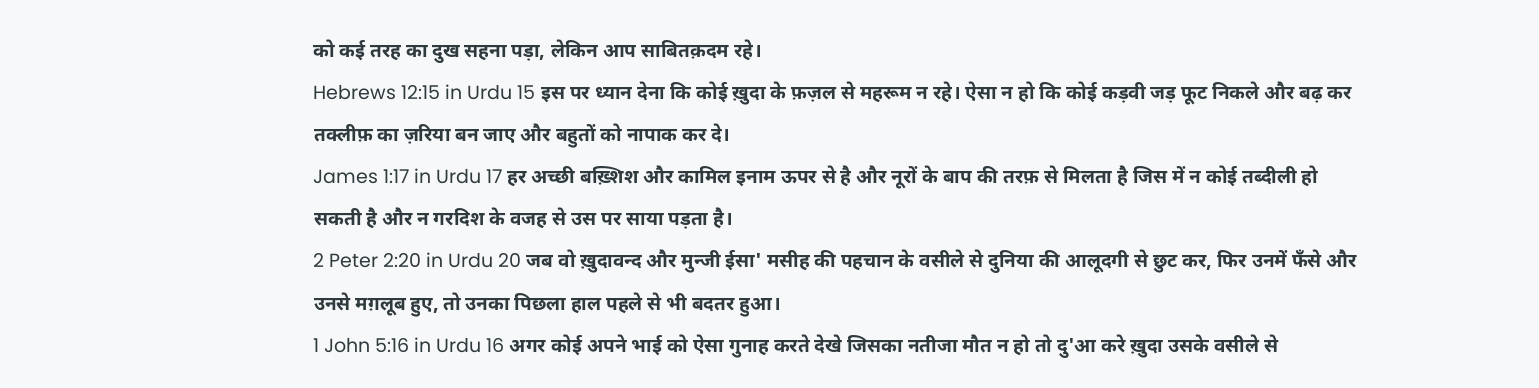को कई तरह का दुख सहना पड़ा, लेकिन आप साबितक़दम रहे।
Hebrews 12:15 in Urdu 15 इस पर ध्यान देना कि कोई ख़ुदा के फ़ज़ल से महरूम न रहे। ऐसा न हो कि कोई कड़वी जड़ फूट निकले और बढ़ कर तक्लीफ़ का ज़रिया बन जाए और बहुतों को नापाक कर दे।
James 1:17 in Urdu 17 हर अच्छी बख़्शिश और कामिल इनाम ऊपर से है और नूरों के बाप की तरफ़ से मिलता है जिस में न कोई तब्दीली हो सकती है और न गरदिश के वजह से उस पर साया पड़ता है।
2 Peter 2:20 in Urdu 20 जब वो ख़ुदावन्द और मुन्जी ईसा' मसीह की पहचान के वसीले से दुनिया की आलूदगी से छुट कर, फिर उनमें फँसे और उनसे मग़लूब हुए, तो उनका पिछला हाल पहले से भी बदतर हुआ।
1 John 5:16 in Urdu 16 अगर कोई अपने भाई को ऐसा गुनाह करते देखे जिसका नतीजा मौत न हो तो दु'आ करे ख़ुदा उसके वसीले से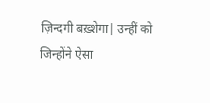ज़िन्दगी बख़्शेगा| उन्हीं को जिन्होंने ऐसा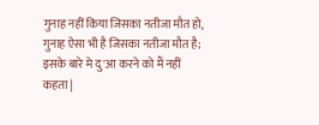गुनाह नहीं किया जिसका नतीजा मौत हो, गुनाह ऐसा भी है जिसका नतीजा मौत है; इसके बारे मे दु'आ करने को मैं नहीं कहता |